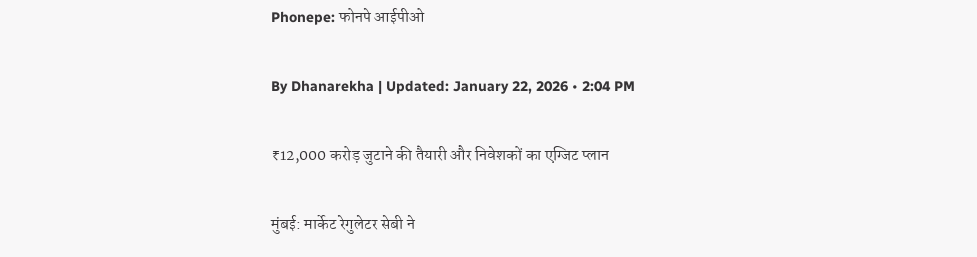Phonepe: फोनपे आईपीओ

By Dhanarekha | Updated: January 22, 2026 • 2:04 PM

₹12,000 करोड़ जुटाने की तैयारी और निवेशकों का एग्जिट प्लान

मुंबई: मार्केट रेगुलेटर सेबी ने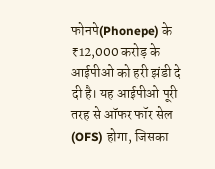फोनपे(Phonepe) के ₹12,000 करोड़ के आईपीओ को हरी झंडी दे दी है। यह आईपीओ पूरी तरह से ऑफर फॉर सेल (OFS) होगा, जिसका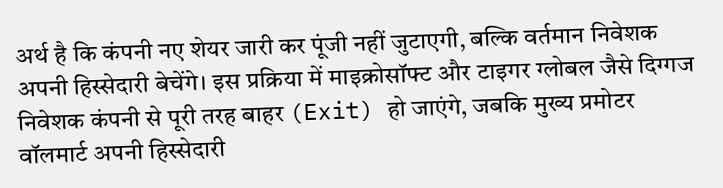अर्थ है कि कंपनी नए शेयर जारी कर पूंजी नहीं जुटाएगी, बल्कि वर्तमान निवेशक अपनी हिस्सेदारी बेचेंगे। इस प्रक्रिया में माइक्रोसॉफ्ट और टाइगर ग्लोबल जैसे दिग्गज निवेशक कंपनी से पूरी तरह बाहर (Exit) हो जाएंगे, जबकि मुख्य प्रमोटर वॉलमार्ट अपनी हिस्सेदारी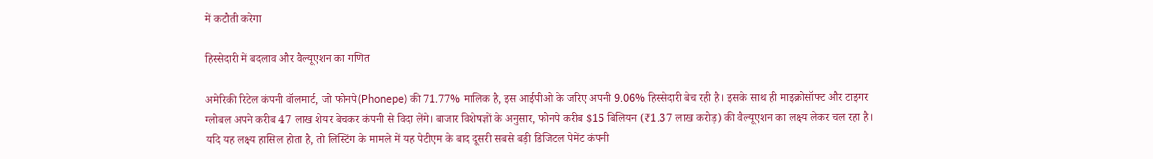में कटौती करेगा

हिस्सेदारी में बदलाव और वैल्यूएशन का गणित

अमेरिकी रिटेल कंपनी वॉलमार्ट, जो फोनपे(Phonepe) की 71.77% मालिक है, इस आईपीओ के जरिए अपनी 9.06% हिस्सेदारी बेच रही है। इसके साथ ही माइक्रोसॉफ्ट और टाइगर ग्लोबल अपने करीब 47 लाख शेयर बेचकर कंपनी से विदा लेंगे। बाजार विशेषज्ञों के अनुसार, फोनपे करीब $15 बिलियन (₹1.37 लाख करोड़) की वैल्यूएशन का लक्ष्य लेकर चल रहा है। यदि यह लक्ष्य हासिल होता है, तो लिस्टिंग के मामले में यह पेटीएम के बाद दूसरी सबसे बड़ी डिजिटल पेमेंट कंपनी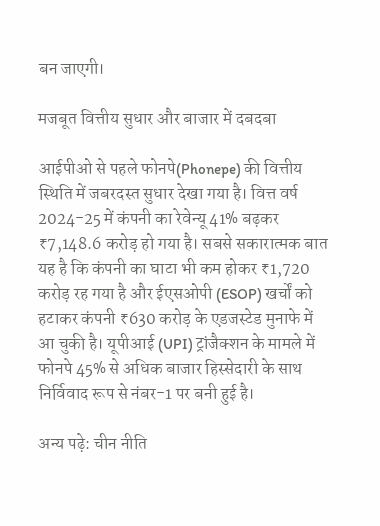बन जाएगी।

मजबूत वित्तीय सुधार और बाजार में दबदबा

आईपीओ से पहले फोनपे(Phonepe) की वित्तीय स्थिति में जबरदस्त सुधार देखा गया है। वित्त वर्ष 2024-25 में कंपनी का रेवेन्यू 41% बढ़कर ₹7,148.6 करोड़ हो गया है। सबसे सकारात्मक बात यह है कि कंपनी का घाटा भी कम होकर ₹1,720 करोड़ रह गया है और ईएसओपी (ESOP) खर्चों को हटाकर कंपनी ₹630 करोड़ के एडजस्टेड मुनाफे में आ चुकी है। यूपीआई (UPI) ट्रांजैक्शन के मामले में फोनपे 45% से अधिक बाजार हिस्सेदारी के साथ निर्विवाद रूप से नंबर-1 पर बनी हुई है।

अन्य पढ़े: चीन नीति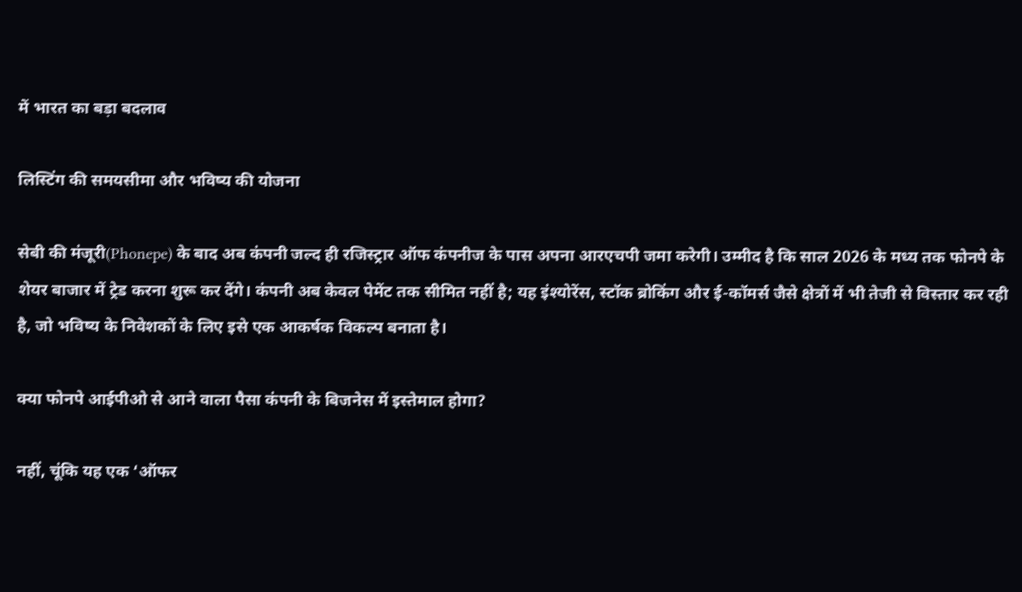में भारत का बड़ा बदलाव

लिस्टिंग की समयसीमा और भविष्य की योजना

सेबी की मंजूरी(Phonepe) के बाद अब कंपनी जल्द ही रजिस्ट्रार ऑफ कंपनीज के पास अपना आरएचपी जमा करेगी। उम्मीद है कि साल 2026 के मध्य तक फोनपे के शेयर बाजार में ट्रेड करना शुरू कर देंगे। कंपनी अब केवल पेमेंट तक सीमित नहीं है; यह इंश्योरेंस, स्टॉक ब्रोकिंग और ई-कॉमर्स जैसे क्षेत्रों में भी तेजी से विस्तार कर रही है, जो भविष्य के निवेशकों के लिए इसे एक आकर्षक विकल्प बनाता है।

क्या फोनपे आईपीओ से आने वाला पैसा कंपनी के बिजनेस में इस्तेमाल होगा?

नहीं, चूंकि यह एक ‘ऑफर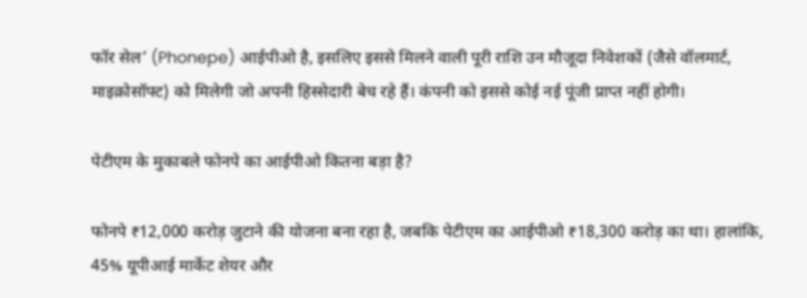फॉर सेल’ (Phonepe) आईपीओ है, इसलिए इससे मिलने वाली पूरी राशि उन मौजूदा निवेशकों (जैसे वॉलमार्ट, माइक्रोसॉफ्ट) को मिलेगी जो अपनी हिस्सेदारी बेच रहे हैं। कंपनी को इससे कोई नई पूंजी प्राप्त नहीं होगी।

पेटीएम के मुकाबले फोनपे का आईपीओ कितना बड़ा है?

फोनपे ₹12,000 करोड़ जुटाने की योजना बना रहा है, जबकि पेटीएम का आईपीओ ₹18,300 करोड़ का था। हालांकि, 45% यूपीआई मार्केट शेयर और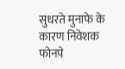सुधरते मुनाफे के कारण निवेशक फोनपे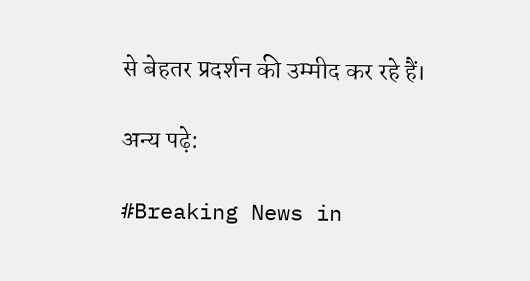से बेहतर प्रदर्शन की उम्मीद कर रहे हैं।

अन्य पढ़े:

#Breaking News in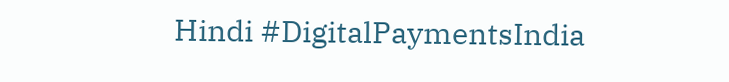Hindi #DigitalPaymentsIndia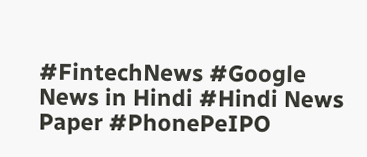#FintechNews #Google News in Hindi #Hindi News Paper #PhonePeIPO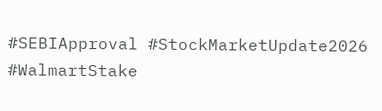#SEBIApproval #StockMarketUpdate2026 #WalmartStake